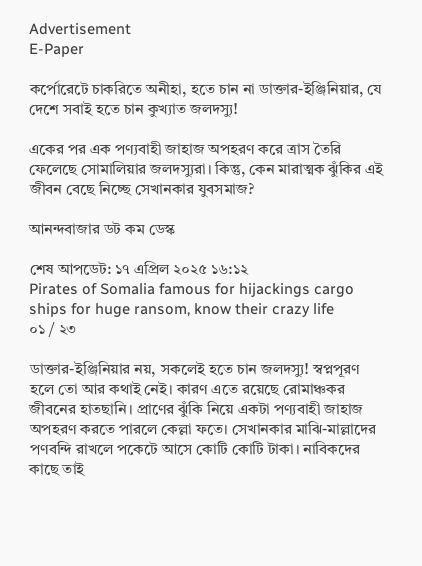Advertisement
E-Paper

কর্পোরেটে চাকরিতে অনীহা, হতে চান না ডাক্তার-ইঞ্জিনিয়ার, যে দেশে সবাই হতে চান কুখ্যাত জলদস্যু!

একের পর এক পণ্যবাহী জাহাজ অপহরণ করে ত্রাস তৈরি ফেলেছে সোমালিয়ার জলদস্যুরা। কিন্তু, কেন মারাত্মক ঝুঁকির এই জীবন বেছে নিচ্ছে সেখানকার যুবসমাজ?

আনন্দবাজার ডট কম ডেস্ক

শেষ আপডেট: ১৭ এপ্রিল ২০২৫ ১৬:১২
Pirates of Somalia famous for hijackings cargo ships for huge ransom, know their crazy life
০১ / ২৩

ডাক্তার-ইঞ্জিনিয়ার নয়, সকলেই হতে চান জলদস্যু! স্বপ্নপূরণ হলে তো আর কথাই নেই। কারণ এতে রয়েছে রোমাঞ্চকর জীবনের হাতছানি। প্রাণের ঝুঁকি নিয়ে একটা পণ্যবাহী জাহাজ অপহরণ করতে পারলে কেল্লা ফতে। সেখানকার মাঝি-মাল্লাদের পণবন্দি রাখলে পকেটে আসে কোটি কোটি টাকা। নাবিকদের কাছে তাই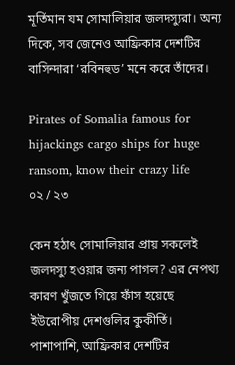মূর্তিমান যম সোমালিয়ার জলদস্যুরা। অন্য দিকে, সব জেনেও আফ্রিকার দেশটির বাসিন্দারা ‘রবিনহুড’ মনে করে তাঁদের।

Pirates of Somalia famous for hijackings cargo ships for huge ransom, know their crazy life
০২ / ২৩

কেন হঠাৎ সোমালিয়ার প্রায় সকলেই জলদস্যু হওয়ার জন্য পাগল? এর নেপথ্য কারণ খুঁজতে গিয়ে ফাঁস হয়েছে ইউরোপীয় দেশগুলির কুকীর্তি। পাশাপাশি, আফ্রিকার দেশটির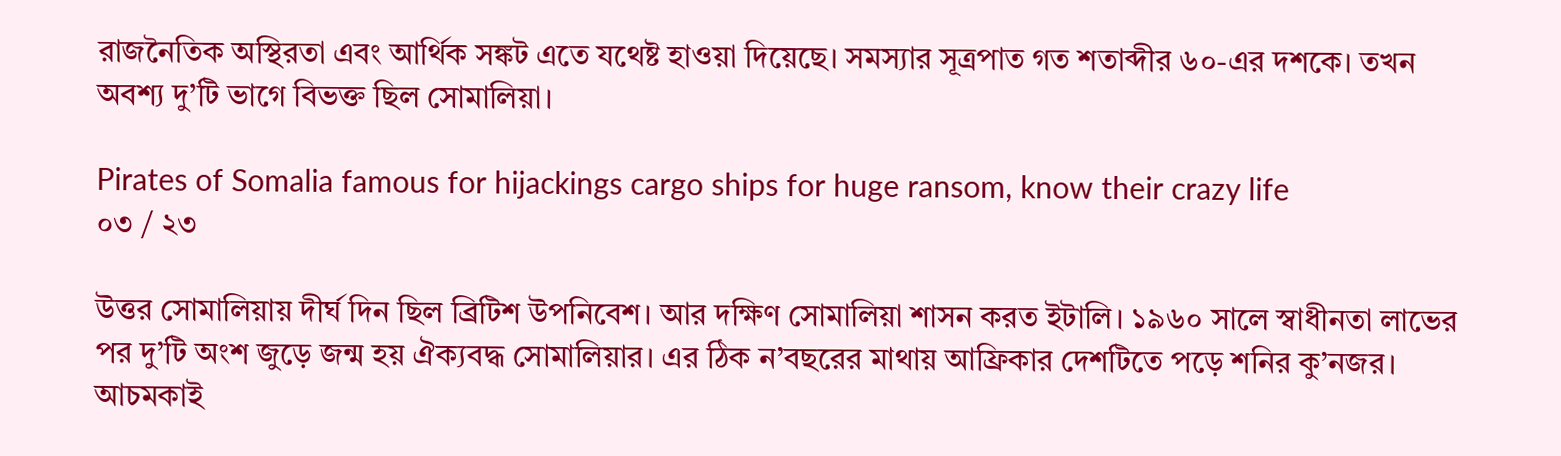রাজনৈতিক অস্থিরতা এবং আর্থিক সঙ্কট এতে যথেষ্ট হাওয়া দিয়েছে। সমস্যার সূত্রপাত গত শতাব্দীর ৬০-এর দশকে। তখন অবশ্য দু’টি ভাগে বিভক্ত ছিল সোমালিয়া।

Pirates of Somalia famous for hijackings cargo ships for huge ransom, know their crazy life
০৩ / ২৩

উত্তর সোমালিয়ায় দীর্ঘ দিন ছিল ব্রিটিশ উপনিবেশ। আর দক্ষিণ সোমালিয়া শাসন করত ইটালি। ১৯৬০ সালে স্বাধীনতা লাভের পর দু’টি অংশ জুড়ে জন্ম হয় ঐক্যবদ্ধ সোমালিয়ার। এর ঠিক ন’বছরের মাথায় আফ্রিকার দেশটিতে পড়ে শনির কু’নজর। আচমকাই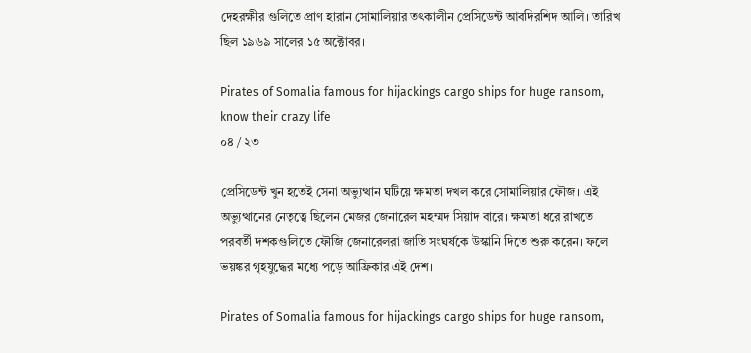দেহরক্ষীর গুলিতে প্রাণ হারান সোমালিয়ার তৎকালীন প্রেসিডেন্ট আবদিরশিদ আলি। তারিখ ছিল ১৯৬৯ সালের ১৫ অক্টোবর।

Pirates of Somalia famous for hijackings cargo ships for huge ransom, know their crazy life
০৪ / ২৩

প্রেসিডেন্ট খুন হতেই সেনা অভ্যুত্থান ঘটিয়ে ক্ষমতা দখল করে সোমালিয়ার ফৌজ। এই অভ্যুত্থানের নেতৃত্বে ছিলেন মেজর জেনারেল মহম্মদ সিয়াদ বারে। ক্ষমতা ধরে রাখতে পরবর্তী দশকগুলিতে ফৌজি জেনারেলরা জাতি সংঘর্ষকে উস্কানি দিতে শুরু করেন। ফলে ভয়ঙ্কর গৃহযুদ্ধের মধ্যে পড়ে আফ্রিকার এই দেশ।

Pirates of Somalia famous for hijackings cargo ships for huge ransom,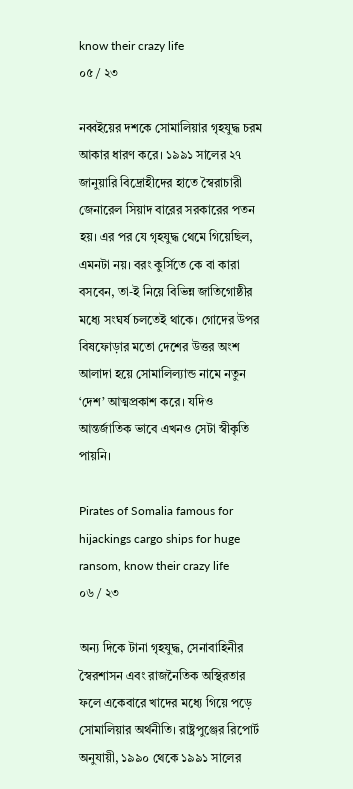know their crazy life
০৫ / ২৩

নব্বইয়ের দশকে সোমালিয়ার গৃহযুদ্ধ চরম আকার ধারণ করে। ১৯৯১ সালের ২৭ জানুয়ারি বিদ্রোহীদের হাতে স্বৈরাচারী জেনারেল সিয়াদ বারের সরকারের পতন হয়। এর পর যে গৃহযুদ্ধ থেমে গিয়েছিল, এমনটা নয়। বরং কুর্সিতে কে বা কারা বসবেন, তা-ই নিয়ে বিভিন্ন জাতিগোষ্ঠীর মধ্যে সংঘর্ষ চলতেই থাকে। গোদের উপর বিষফোড়ার মতো দেশের উত্তর অংশ আলাদা হয়ে সোমালিল্যান্ড নামে নতুন ‘দেশ’ আত্মপ্রকাশ করে। যদিও আন্তর্জাতিক ভাবে এখনও সেটা স্বীকৃতি পায়নি।

Pirates of Somalia famous for hijackings cargo ships for huge ransom, know their crazy life
০৬ / ২৩

অন্য দিকে টানা গৃহযুদ্ধ, সেনাবাহিনীর স্বৈরশাসন এবং রাজনৈতিক অস্থিরতার ফলে একেবারে খাদের মধ্যে গিয়ে পড়ে সোমালিয়ার অর্থনীতি। রাষ্ট্রপুঞ্জের রিপোর্ট অনুযায়ী, ১৯৯০ থেকে ১৯৯১ সালের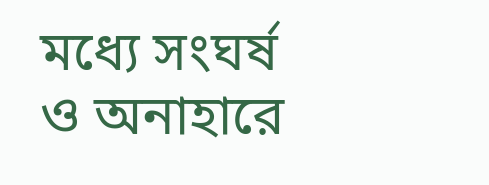মধ্যে সংঘর্ষ ও অনাহারে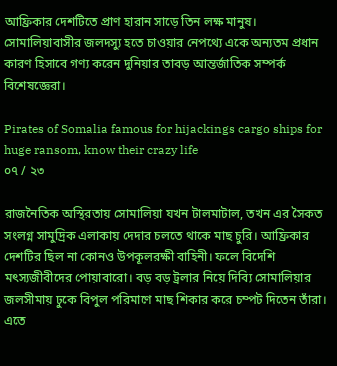আফ্রিকার দেশটিতে প্রাণ হারান সাড়ে তিন লক্ষ মানুষ। সোমালিয়াবাসীর জলদস্যু হতে চাওয়ার নেপথ্যে একে অন্যতম প্রধান কারণ হিসাবে গণ্য করেন দুনিয়ার তাবড় আন্তর্জাতিক সম্পর্ক বিশেষজ্ঞেরা।

Pirates of Somalia famous for hijackings cargo ships for huge ransom, know their crazy life
০৭ / ২৩

রাজনৈতিক অস্থিরতায় সোমালিয়া যখন টালমাটাল, তখন এর সৈকত সংলগ্ন সামুদ্রিক এলাকায় দেদার চলতে থাকে মাছ চুরি। আফ্রিকার দেশটির ছিল না কোনও উপকূলরক্ষী বাহিনী। ফলে বিদেশি মৎস্যজীবীদের পোয়াবারো। বড় বড় ট্রলার নিয়ে দিব্যি সোমালিয়ার জলসীমায় ঢুকে বিপুল পরিমাণে মাছ শিকার করে চম্পট দিতেন তাঁরা। এতে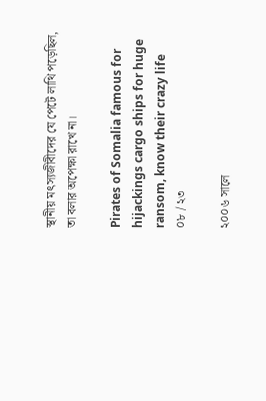স্থানীয় মৎস্যজীবীদের যে পেটে লাথি পড়েছিল, তা বলার অপেক্ষা রাখে না।

Pirates of Somalia famous for hijackings cargo ships for huge ransom, know their crazy life
০৮ / ২৩

২০০৬ সালে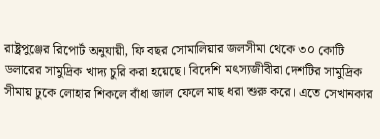রাষ্ট্রপুঞ্জের রিপোর্ট অনুযায়ী, ফি বছর সোমালিয়ার জলসীমা থেকে ৩০ কোটি ডলারের সামুদ্রিক খাদ্য চুরি করা হয়েছে। বিদেশি মৎস্যজীবীরা দেশটির সামুদ্রিক সীমায় ঢুকে লোহার শিকলে বাঁধা জাল ফেলে মাছ ধরা শুরু করে। এতে সেখানকার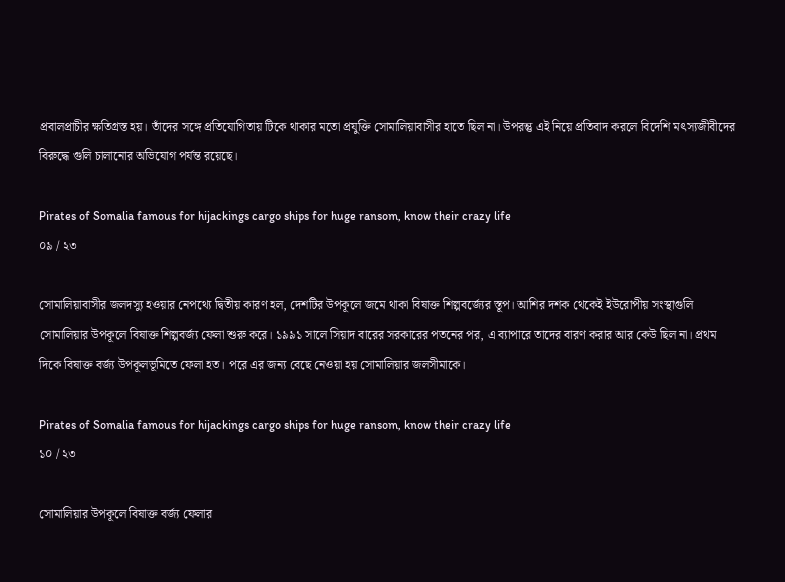প্রবালপ্রাচীর ক্ষতিগ্রস্ত হয়। তাঁদের সঙ্গে প্রতিযোগিতায় টিকে থাকার মতো প্রযুক্তি সোমালিয়াবাসীর হাতে ছিল না। উপরন্তু এই নিয়ে প্রতিবাদ করলে বিদেশি মৎস্যজীবীদের বিরুদ্ধে গুলি চালানোর অভিযোগ পর্যন্ত রয়েছে।

Pirates of Somalia famous for hijackings cargo ships for huge ransom, know their crazy life
০৯ / ২৩

সোমালিয়াবাসীর জলদস্যু হওয়ার নেপথ্যে দ্বিতীয় কারণ হল, দেশটির উপকূলে জমে থাকা বিষাক্ত শিল্পবর্জ্যের স্তূপ। আশির দশক থেকেই ইউরোপীয় সংস্থাগুলি সোমালিয়ার উপকূলে বিষাক্ত শিল্পবর্জ্য ফেলা শুরু করে। ১৯৯১ সালে সিয়াদ বারের সরকারের পতনের পর, এ ব্যাপারে তাদের বারণ করার আর কেউ ছিল না। প্রথম দিকে বিষাক্ত বর্জ্য উপকূলভূমিতে ফেলা হত। পরে এর জন্য বেছে নেওয়া হয় সোমালিয়ার জলসীমাকে।

Pirates of Somalia famous for hijackings cargo ships for huge ransom, know their crazy life
১০ / ২৩

সোমালিয়ার উপকূলে বিষাক্ত বর্জ্য ফেলার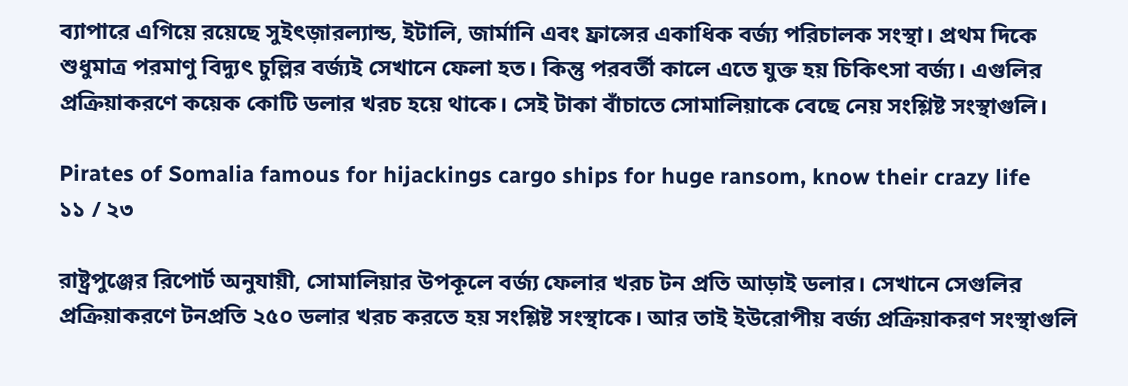ব্যাপারে এগিয়ে রয়েছে সুইৎজ়ারল্যান্ড, ইটালি, জার্মানি এবং ফ্রান্সের একাধিক বর্জ্য পরিচালক সংস্থা। প্রথম দিকে শুধুমাত্র পরমাণু বিদ্যুৎ চুল্লির বর্জ্যই সেখানে ফেলা হত। কিন্তু পরবর্তী কালে এতে যুক্ত হয় চিকিৎসা বর্জ্য। এগুলির প্রক্রিয়াকরণে কয়েক কোটি ডলার খরচ হয়ে থাকে। সেই টাকা বাঁচাতে সোমালিয়াকে বেছে নেয় সংশ্লিষ্ট সংস্থাগুলি।

Pirates of Somalia famous for hijackings cargo ships for huge ransom, know their crazy life
১১ / ২৩

রাষ্ট্রপুঞ্জের রিপোর্ট অনুযায়ী, সোমালিয়ার উপকূলে বর্জ্য ফেলার খরচ টন প্রতি আড়াই ডলার। সেখানে সেগুলির প্রক্রিয়াকরণে টনপ্রতি ২৫০ ডলার খরচ করতে হয় সংশ্লিষ্ট সংস্থাকে। আর তাই ইউরোপীয় বর্জ্য প্রক্রিয়াকরণ সংস্থাগুলি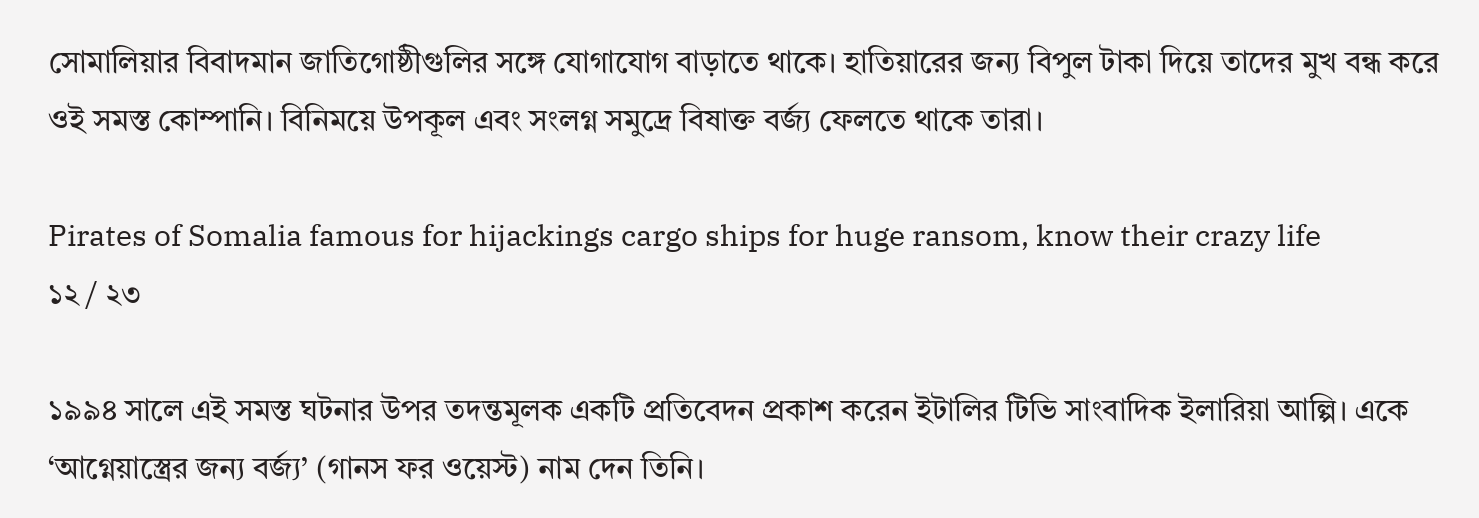সোমালিয়ার বিবাদমান জাতিগোষ্ঠীগুলির সঙ্গে যোগাযোগ বাড়াতে থাকে। হাতিয়ারের জন্য বিপুল টাকা দিয়ে তাদের মুখ বন্ধ করে ওই সমস্ত কোম্পানি। বিনিময়ে উপকূল এবং সংলগ্ন সমুদ্রে বিষাক্ত বর্জ্য ফেলতে থাকে তারা।

Pirates of Somalia famous for hijackings cargo ships for huge ransom, know their crazy life
১২ / ২৩

১৯৯৪ সালে এই সমস্ত ঘটনার উপর তদন্তমূলক একটি প্রতিবেদন প্রকাশ করেন ইটালির টিভি সাংবাদিক ইলারিয়া আল্পি। একে ‘আগ্নেয়াস্ত্রের জন্য বর্জ্য’ (গানস ফর ওয়েস্ট) নাম দেন তিনি।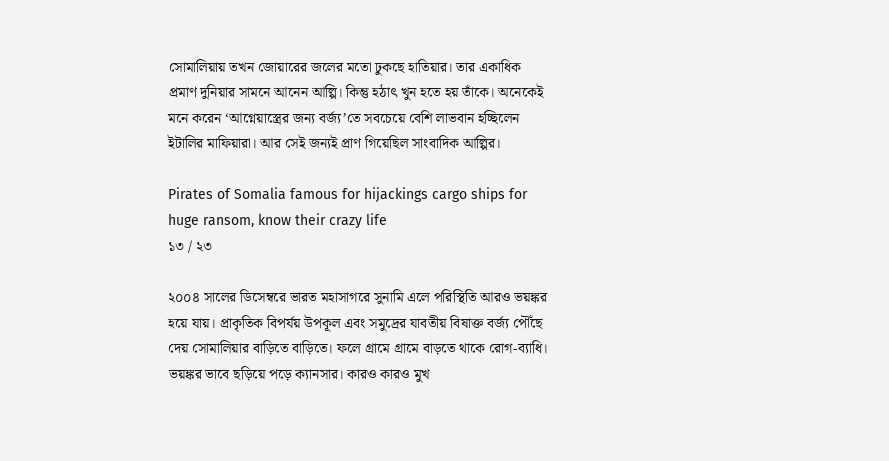সোমালিয়ায় তখন জোয়ারের জলের মতো ঢুকছে হাতিয়ার। তার একাধিক প্রমাণ দুনিয়ার সামনে আনেন আল্পি। কিন্তু হঠাৎ খুন হতে হয় তাঁকে। অনেকেই মনে করেন ‘আগ্নেয়াস্ত্রের জন্য বর্জ্য’তে সবচেয়ে বেশি লাভবান হচ্ছিলেন ইটালির মাফিয়ারা। আর সেই জন্যই প্রাণ গিয়েছিল সাংবাদিক আল্পির।

Pirates of Somalia famous for hijackings cargo ships for huge ransom, know their crazy life
১৩ / ২৩

২০০৪ সালের ডিসেম্বরে ভারত মহাসাগরে সুনামি এলে পরিস্থিতি আরও ভয়ঙ্কর হয়ে যায়। প্রাকৃতিক বিপর্যয় উপকূল এবং সমুদ্রের যাবতীয় বিষাক্ত বর্জ্য পৌঁছে দেয় সোমালিয়ার বাড়িতে বাড়িতে। ফলে গ্রামে গ্রামে বাড়তে থাকে রোগ-ব্যাধি। ভয়ঙ্কর ভাবে ছড়িয়ে পড়ে ক্যানসার। কারও কারও মুখ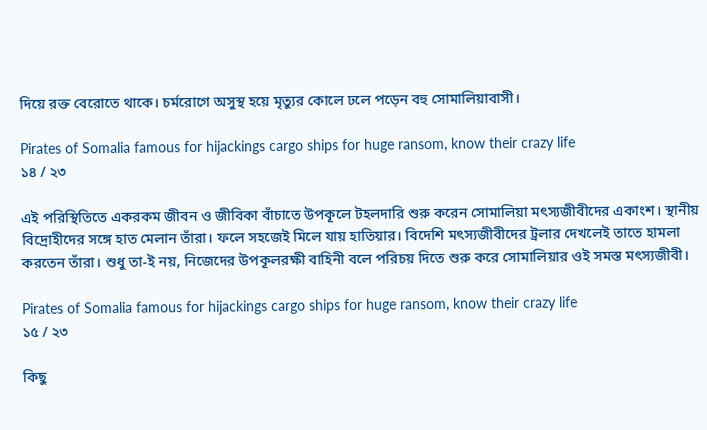দিয়ে রক্ত বেরোতে থাকে। চর্মরোগে অসুস্থ হয়ে মৃত্যুর কোলে ঢলে পড়েন বহু সোমালিয়াবাসী।

Pirates of Somalia famous for hijackings cargo ships for huge ransom, know their crazy life
১৪ / ২৩

এই পরিস্থিতিতে একরকম জীবন ও জীবিকা বাঁচাতে উপকূলে টহলদারি শুরু করেন সোমালিয়া মৎস্যজীবীদের একাংশ। স্থানীয় বিদ্রোহীদের সঙ্গে হাত মেলান তাঁরা। ফলে সহজেই মিলে যায় হাতিয়ার। বিদেশি মৎস্যজীবীদের ট্রলার দেখলেই তাতে হামলা করতেন তাঁরা। শুধু তা-ই নয়, নিজেদের উপকূলরক্ষী বাহিনী বলে পরিচয় দিতে শুরু করে সোমালিয়ার ওই সমস্ত মৎস্যজীবী।

Pirates of Somalia famous for hijackings cargo ships for huge ransom, know their crazy life
১৫ / ২৩

কিছু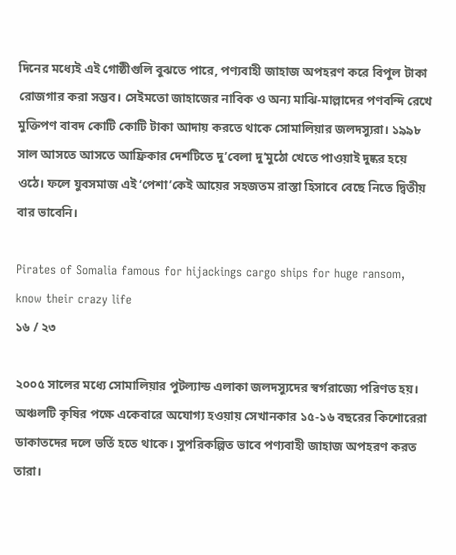দিনের মধ্যেই এই গোষ্ঠীগুলি বুঝতে পারে, পণ্যবাহী জাহাজ অপহরণ করে বিপুল টাকা রোজগার করা সম্ভব। সেইমতো জাহাজের নাবিক ও অন্য মাঝি-মাল্লাদের পণবন্দি রেখে মুক্তিপণ বাবদ কোটি কোটি টাকা আদায় করতে থাকে সোমালিয়ার জলদস্যুরা। ১৯৯৮ সাল আসতে আসতে আফ্রিকার দেশটিতে দু’বেলা দু’মুঠো খেতে পাওয়াই দুষ্কর হয়ে ওঠে। ফলে যুবসমাজ এই ‘পেশা’কেই আয়ের সহজতম রাস্তা হিসাবে বেছে নিতে দ্বিতীয় বার ভাবেনি।

Pirates of Somalia famous for hijackings cargo ships for huge ransom, know their crazy life
১৬ / ২৩

২০০৫ সালের মধ্যে সোমালিয়ার পুটল্যান্ড এলাকা জলদস্যুদের স্বর্গরাজ্যে পরিণত হয়। অঞ্চলটি কৃষির পক্ষে একেবারে অযোগ্য হওয়ায় সেখানকার ১৫-১৬ বছরের কিশোরেরা ডাকাতদের দলে ভর্তি হতে থাকে। সুপরিকল্পিত ভাবে পণ্যবাহী জাহাজ অপহরণ করত তারা।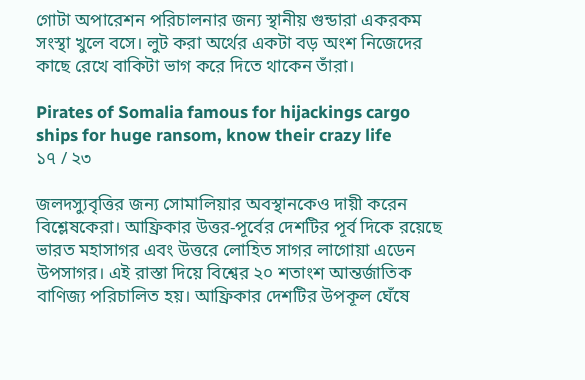গোটা অপারেশন পরিচালনার জন্য স্থানীয় গুন্ডারা একরকম সংস্থা খুলে বসে। লুট করা অর্থের একটা বড় অংশ নিজেদের কাছে রেখে বাকিটা ভাগ করে দিতে থাকেন তাঁরা।

Pirates of Somalia famous for hijackings cargo ships for huge ransom, know their crazy life
১৭ / ২৩

জলদস্যুবৃত্তির জন্য সোমালিয়ার অবস্থানকেও দায়ী করেন বিশ্লেষকেরা। আফ্রিকার উত্তর-পূর্বের দেশটির পূর্ব দিকে রয়েছে ভারত মহাসাগর এবং উত্তরে লোহিত সাগর লাগোয়া এডেন উপসাগর। এই রাস্তা দিয়ে বিশ্বের ২০ শতাংশ আন্তর্জাতিক বাণিজ্য পরিচালিত হয়। আফ্রিকার দেশটির উপকূল ঘেঁষে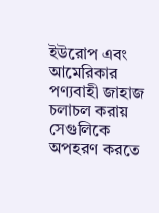ইউরোপ এবং আমেরিকার পণ্যবাহী জাহাজ চলাচল করায় সেগুলিকে অপহরণ করতে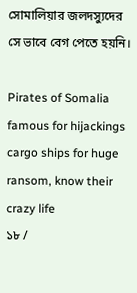সোমালিয়ার জলদস্যুদের সে ভাবে বেগ পেতে হয়নি।

Pirates of Somalia famous for hijackings cargo ships for huge ransom, know their crazy life
১৮ /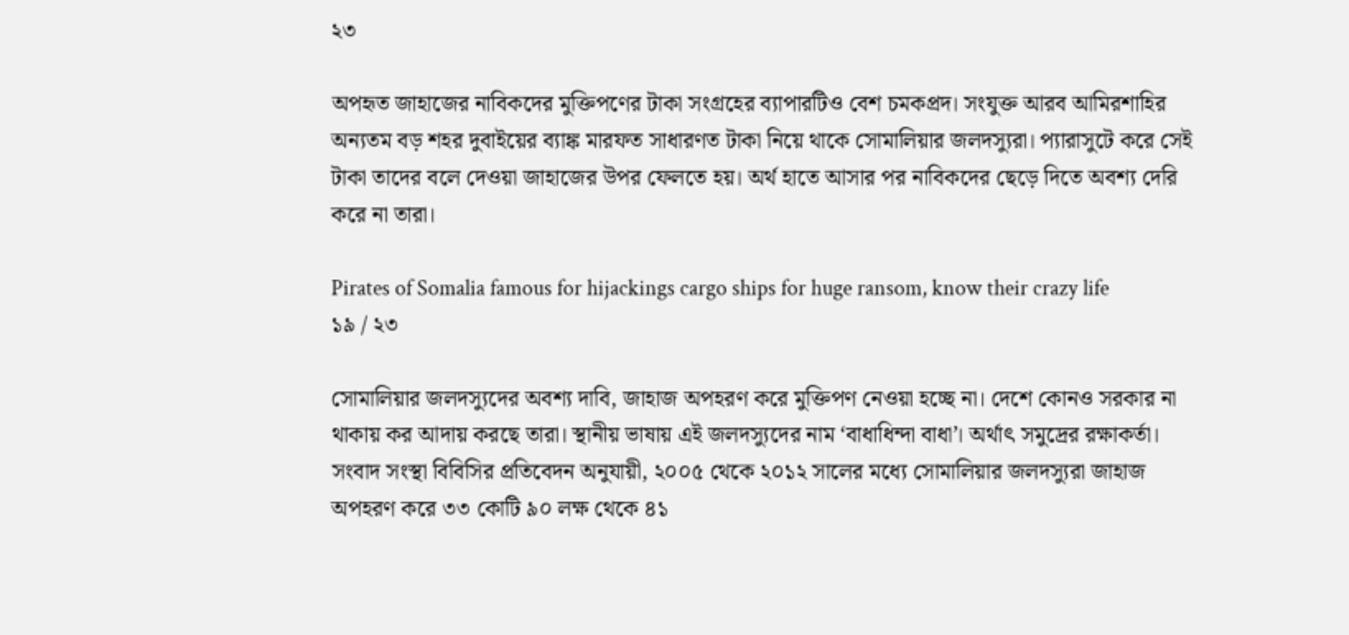২৩

অপহৃত জাহাজের নাবিকদের মুক্তিপণের টাকা সংগ্রহের ব্যাপারটিও বেশ চমকপ্রদ। সংযুক্ত আরব আমিরশাহির অন্যতম বড় শহর দুবাইয়ের ব্যাঙ্ক মারফত সাধারণত টাকা নিয়ে থাকে সোমালিয়ার জলদস্যুরা। প্যারাসুটে করে সেই টাকা তাদের বলে দেওয়া জাহাজের উপর ফেলতে হয়। অর্থ হাতে আসার পর নাবিকদের ছেড়ে দিতে অবশ্য দেরি করে না তারা।

Pirates of Somalia famous for hijackings cargo ships for huge ransom, know their crazy life
১৯ / ২৩

সোমালিয়ার জলদস্যুদের অবশ্য দাবি, জাহাজ অপহরণ করে মুক্তিপণ নেওয়া হচ্ছে না। দেশে কোনও সরকার না থাকায় কর আদায় করছে তারা। স্থানীয় ভাষায় এই জলদস্যুদের নাম ‘বাধাধিন্দা বাধা’। অর্থাৎ সমুদ্রের রক্ষাকর্তা। সংবাদ সংস্থা বিবিসির প্রতিবেদন অনুযায়ী, ২০০৫ থেকে ২০১২ সালের মধ্যে সোমালিয়ার জলদস্যুরা জাহাজ অপহরণ করে ৩৩ কোটি ৯০ লক্ষ থেকে ৪১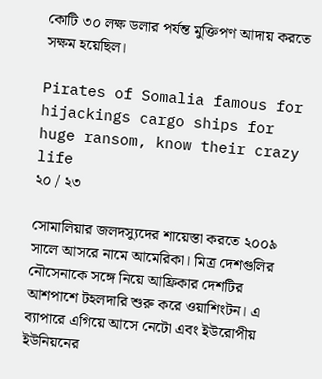কোটি ৩০ লক্ষ ডলার পর্যন্ত মুক্তিপণ আদায় করতে সক্ষম হয়েছিল।

Pirates of Somalia famous for hijackings cargo ships for huge ransom, know their crazy life
২০ / ২৩

সোমালিয়ার জলদস্যুদের শায়েস্তা করতে ২০০৯ সালে আসরে নামে আমেরিকা। মিত্র দেশগুলির নৌসেনাকে সঙ্গে নিয়ে আফ্রিকার দেশটির আশপাশে টহলদারি শুরু করে ওয়াশিংটন। এ ব্যাপারে এগিয়ে আসে নেটো এবং ইউরোপীয় ইউনিয়নের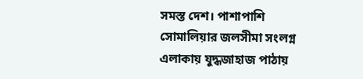সমস্ত দেশ। পাশাপাশি সোমালিয়ার জলসীমা সংলগ্ন এলাকায় যুদ্ধজাহাজ পাঠায়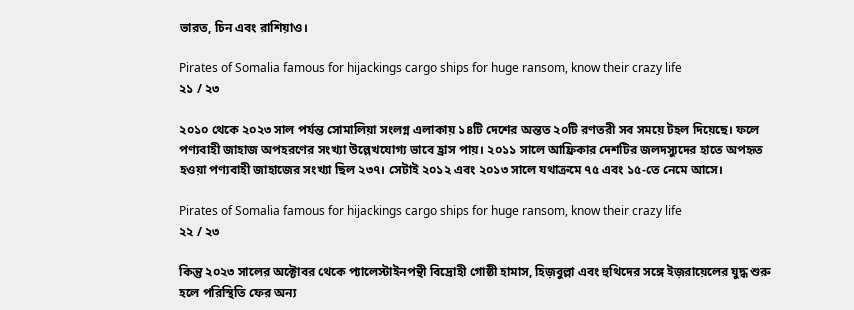ভারত, চিন এবং রাশিয়াও।

Pirates of Somalia famous for hijackings cargo ships for huge ransom, know their crazy life
২১ / ২৩

২০১০ থেকে ২০২৩ সাল পর্যন্ত সোমালিয়া সংলগ্ন এলাকায় ১৪টি দেশের অন্তত ২০টি রণতরী সব সময়ে টহল দিয়েছে। ফলে পণ্যবাহী জাহাজ অপহরণের সংখ্যা উল্লেখযোগ্য ভাবে হ্রাস পায়। ২০১১ সালে আফ্রিকার দেশটির জলদস্যুদের হাতে অপহৃত হওয়া পণ্যবাহী জাহাজের সংখ্যা ছিল ২৩৭। সেটাই ২০১২ এবং ২০১৩ সালে যথাক্রমে ৭৫ এবং ১৫-তে নেমে আসে।

Pirates of Somalia famous for hijackings cargo ships for huge ransom, know their crazy life
২২ / ২৩

কিন্তু ২০২৩ সালের অক্টোবর থেকে প্যালেস্টাইনপন্থী বিদ্রোহী গোষ্ঠী হামাস, হিজ়বুল্লা এবং হুথিদের সঙ্গে ইজ়রায়েলের যুদ্ধ শুরু হলে পরিস্থিতি ফের অন্য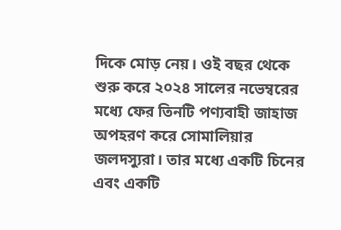দিকে মোড় নেয়। ওই বছর থেকে শুরু করে ২০২৪ সালের নভেম্বরের মধ্যে ফের তিনটি পণ্যবাহী জাহাজ অপহরণ করে সোমালিয়ার জলদস্যুরা। তার মধ্যে একটি চিনের এবং একটি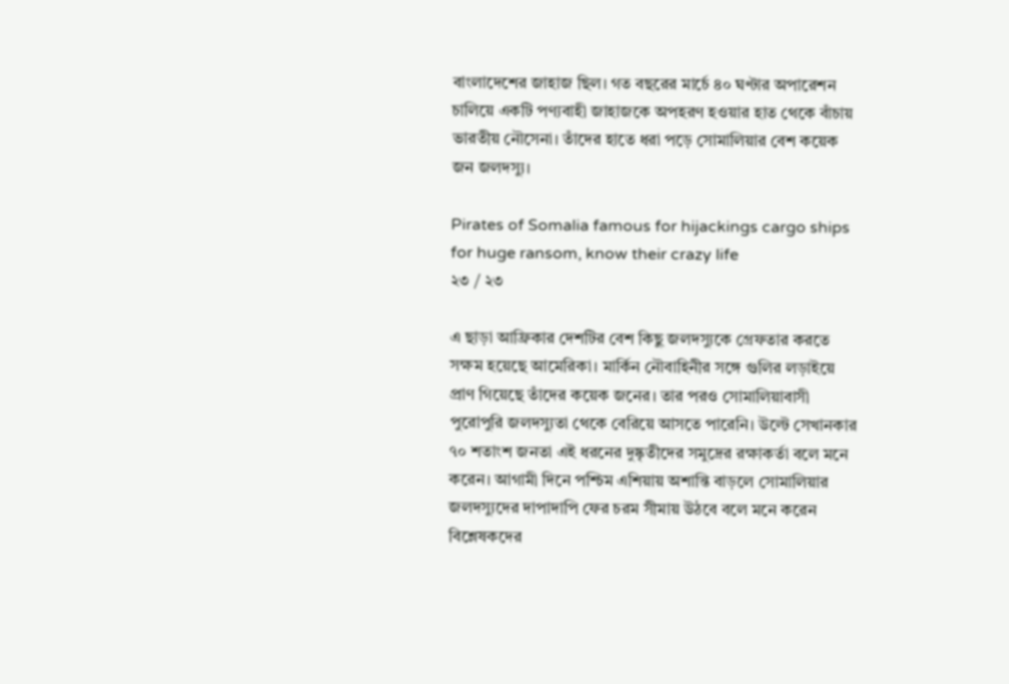বাংলাদেশের জাহাজ ছিল। গত বছরের মার্চে ৪০ ঘণ্টার অপারেশন চালিয়ে একটি পণ্যবাহী জাহাজকে অপহরণ হওয়ার হাত থেকে বাঁচায় ভারতীয় নৌসেনা। তাঁদের হাতে ধরা পড়ে সোমালিয়ার বেশ কয়েক জন জলদস্যু।

Pirates of Somalia famous for hijackings cargo ships for huge ransom, know their crazy life
২৩ / ২৩

এ ছাড়া আফ্রিকার দেশটির বেশ কিছু জলদস্যুকে গ্রেফতার করতে সক্ষম হয়েছে আমেরিকা। মার্কিন নৌবাহিনীর সঙ্গে গুলির লড়াইয়ে প্রাণ গিয়েছে তাঁদের কয়েক জনের। তার পরও সোমালিয়াবাসী পুরোপুরি জলদস্যুতা থেকে বেরিয়ে আসতে পারেনি। উল্টে সেখানকার ৭০ শতাংশ জনতা এই ধরনের দুষ্কৃতীদের সমুদ্রের রক্ষাকর্তা বলে মনে করেন। আগামী দিনে পশ্চিম এশিয়ায় অশান্তি বাড়লে সোমালিয়ার জলদস্যুদের দাপাদাপি ফের চরম সীমায় উঠবে বলে মনে করেন বিশ্লেষকদের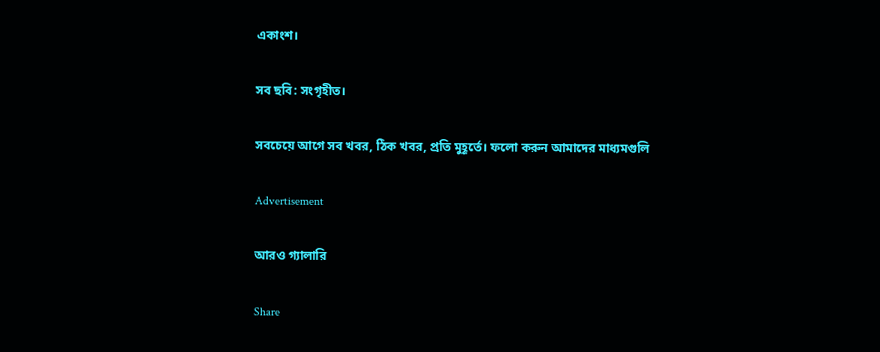একাংশ।

সব ছবি: সংগৃহীত।

সবচেয়ে আগে সব খবর, ঠিক খবর, প্রতি মুহূর্তে। ফলো করুন আমাদের মাধ্যমগুলি

Advertisement

আরও গ্যালারি

Share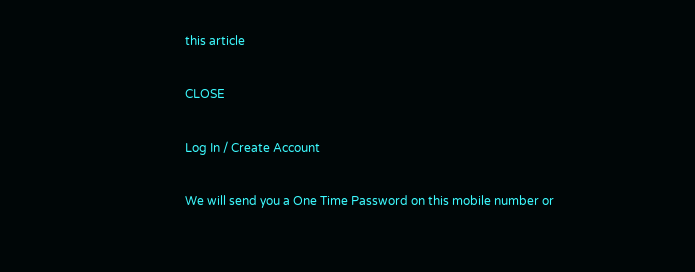this article

CLOSE

Log In / Create Account

We will send you a One Time Password on this mobile number or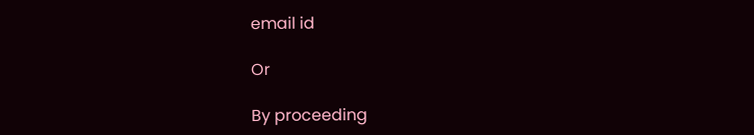email id

Or

By proceeding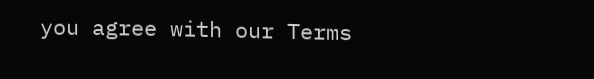you agree with our Terms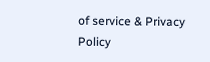of service & Privacy Policy